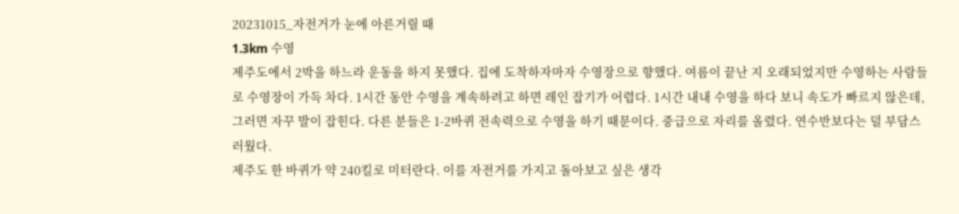20231015_자전거가 눈에 아른거릴 때
1.3km 수영
제주도에서 2박을 하느라 운동을 하지 못했다. 집에 도착하자마자 수영장으로 향했다. 여름이 끝난 지 오래되었지만 수영하는 사람들로 수영장이 가득 차다. 1시간 동안 수영을 계속하려고 하면 레인 잡기가 어렵다. 1시간 내내 수영을 하다 보니 속도가 빠르지 않은데, 그러면 자꾸 발이 잡힌다. 다른 분들은 1-2바퀴 전속력으로 수영을 하기 때문이다. 중급으로 자리를 올렸다. 연수반보다는 덜 부담스러웠다.
제주도 한 바퀴가 약 240킬로 미터란다. 이를 자전거를 가지고 돌아보고 싶은 생각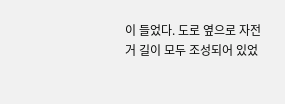이 들었다. 도로 옆으로 자전거 길이 모두 조성되어 있었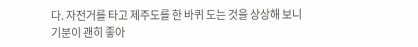다. 자전거를 타고 제주도를 한 바퀴 도는 것을 상상해 보니 기분이 괜히 좋아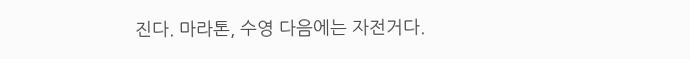진다. 마라톤, 수영 다음에는 자전거다.